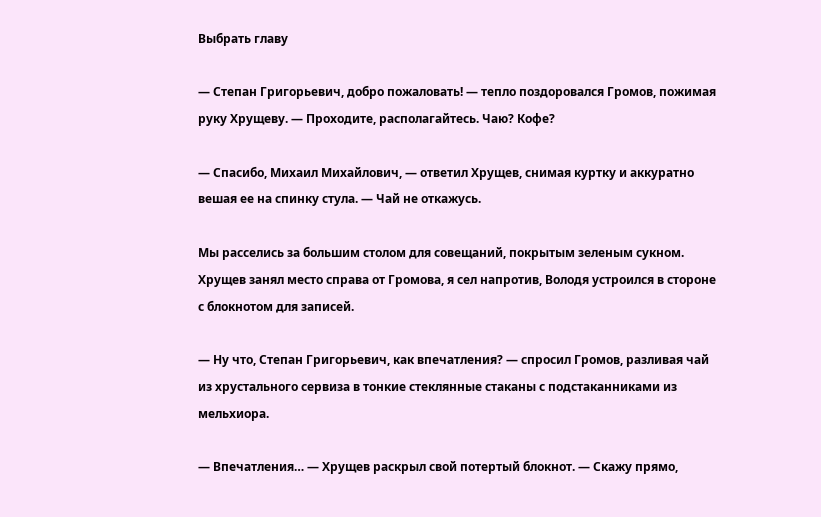Выбрать главу

— Степан Григорьевич, добро пожаловать! — тепло поздоровался Громов, пожимая руку Хрущеву. — Проходите, располагайтесь. Чаю? Кофе?

— Спасибо, Михаил Михайлович, — ответил Хрущев, снимая куртку и аккуратно вешая ее на спинку стула. — Чай не откажусь.

Мы расселись за большим столом для совещаний, покрытым зеленым сукном. Хрущев занял место справа от Громова, я сел напротив, Володя устроился в стороне с блокнотом для записей.

— Ну что, Степан Григорьевич, как впечатления? — спросил Громов, разливая чай из хрустального сервиза в тонкие стеклянные стаканы с подстаканниками из мельхиора.

— Впечатления… — Хрущев раскрыл свой потертый блокнот. — Скажу прямо,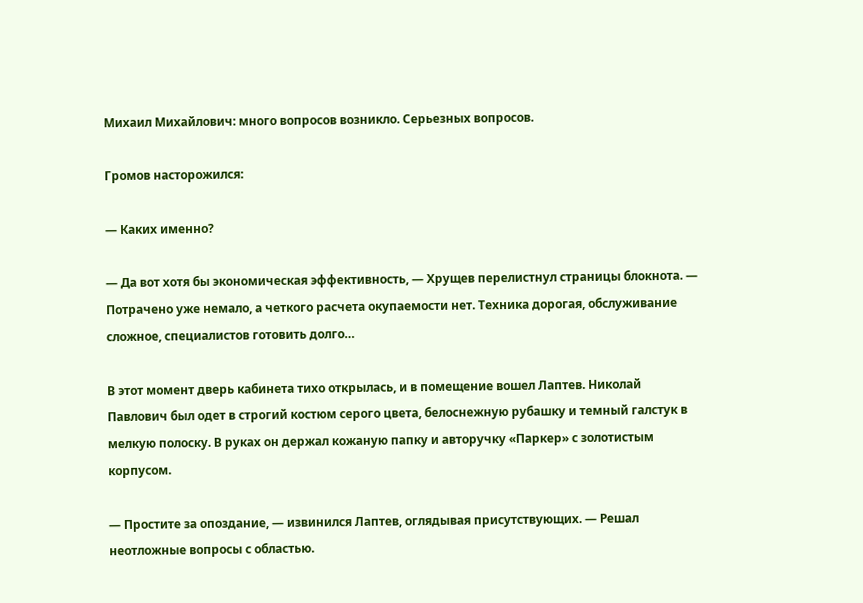Михаил Михайлович: много вопросов возникло. Серьезных вопросов.

Громов насторожился:

— Каких именно?

— Да вот хотя бы экономическая эффективность, — Хрущев перелистнул страницы блокнота. — Потрачено уже немало, а четкого расчета окупаемости нет. Техника дорогая, обслуживание сложное, специалистов готовить долго…

В этот момент дверь кабинета тихо открылась, и в помещение вошел Лаптев. Николай Павлович был одет в строгий костюм серого цвета, белоснежную рубашку и темный галстук в мелкую полоску. В руках он держал кожаную папку и авторучку «Паркер» с золотистым корпусом.

— Простите за опоздание, — извинился Лаптев, оглядывая присутствующих. — Решал неотложные вопросы с областью.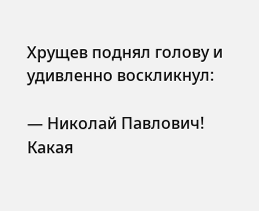Хрущев поднял голову и удивленно воскликнул:

— Николай Павлович! Какая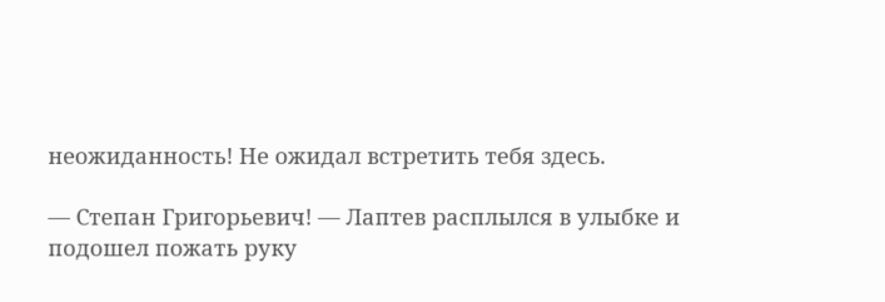неожиданность! Не ожидал встретить тебя здесь.

— Степан Григорьевич! — Лаптев расплылся в улыбке и подошел пожать руку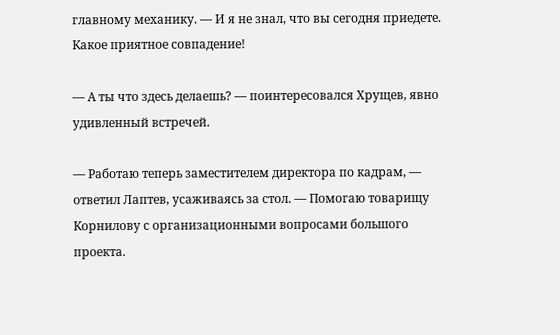главному механику. — И я не знал, что вы сегодня приедете. Какое приятное совпадение!

— А ты что здесь делаешь? — поинтересовался Хрущев, явно удивленный встречей.

— Работаю теперь заместителем директора по кадрам, — ответил Лаптев, усаживаясь за стол. — Помогаю товарищу Корнилову с организационными вопросами большого проекта.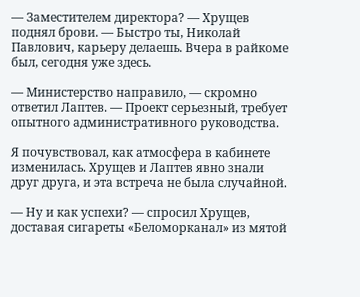— Заместителем директора? — Хрущев поднял брови. — Быстро ты, Николай Павлович, карьеру делаешь. Вчера в райкоме был, сегодня уже здесь.

— Министерство направило, — скромно ответил Лаптев. — Проект серьезный, требует опытного административного руководства.

Я почувствовал, как атмосфера в кабинете изменилась. Хрущев и Лаптев явно знали друг друга, и эта встреча не была случайной.

— Ну и как успехи? — спросил Хрущев, доставая сигареты «Беломорканал» из мятой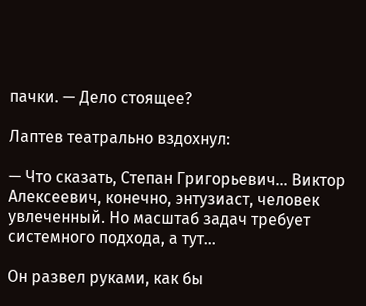пачки. — Дело стоящее?

Лаптев театрально вздохнул:

— Что сказать, Степан Григорьевич… Виктор Алексеевич, конечно, энтузиаст, человек увлеченный. Но масштаб задач требует системного подхода, а тут…

Он развел руками, как бы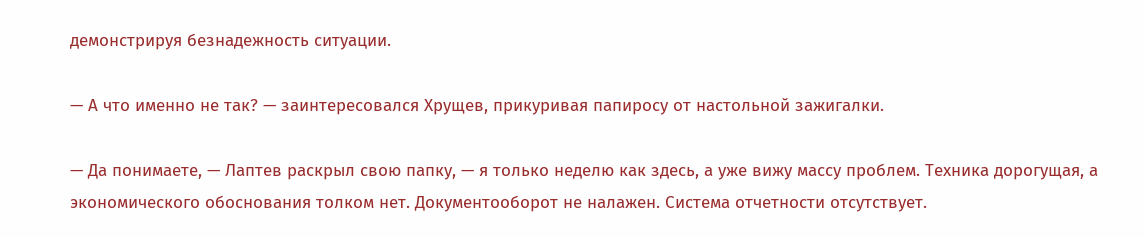демонстрируя безнадежность ситуации.

— А что именно не так? — заинтересовался Хрущев, прикуривая папиросу от настольной зажигалки.

— Да понимаете, — Лаптев раскрыл свою папку, — я только неделю как здесь, а уже вижу массу проблем. Техника дорогущая, а экономического обоснования толком нет. Документооборот не налажен. Система отчетности отсутствует.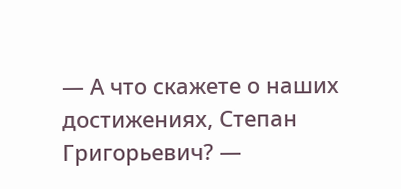— А что скажете о наших достижениях, Степан Григорьевич? —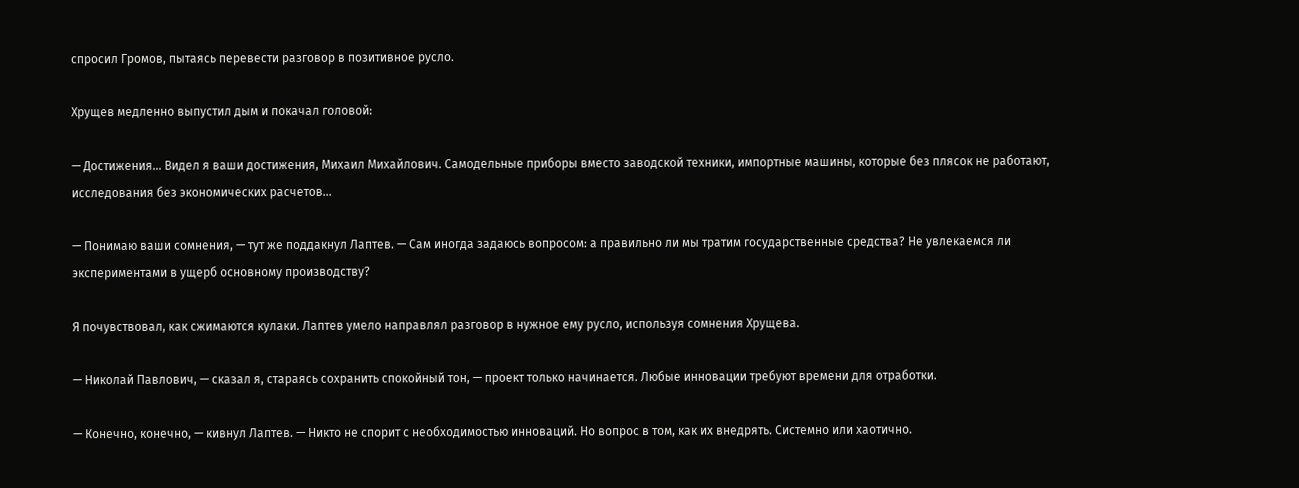спросил Громов, пытаясь перевести разговор в позитивное русло.

Хрущев медленно выпустил дым и покачал головой:

— Достижения… Видел я ваши достижения, Михаил Михайлович. Самодельные приборы вместо заводской техники, импортные машины, которые без плясок не работают, исследования без экономических расчетов…

— Понимаю ваши сомнения, — тут же поддакнул Лаптев. — Сам иногда задаюсь вопросом: а правильно ли мы тратим государственные средства? Не увлекаемся ли экспериментами в ущерб основному производству?

Я почувствовал, как сжимаются кулаки. Лаптев умело направлял разговор в нужное ему русло, используя сомнения Хрущева.

— Николай Павлович, — сказал я, стараясь сохранить спокойный тон, — проект только начинается. Любые инновации требуют времени для отработки.

— Конечно, конечно, — кивнул Лаптев. — Никто не спорит с необходимостью инноваций. Но вопрос в том, как их внедрять. Системно или хаотично.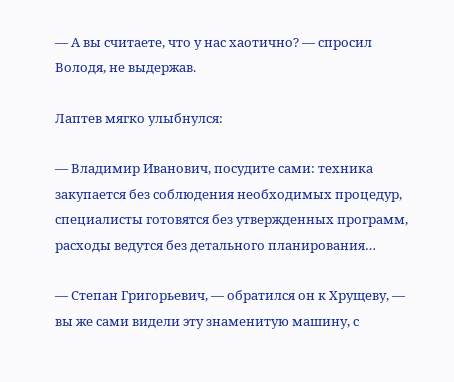— А вы считаете, что у нас хаотично? — спросил Володя, не выдержав.

Лаптев мягко улыбнулся:

— Владимир Иванович, посудите сами: техника закупается без соблюдения необходимых процедур, специалисты готовятся без утвержденных программ, расходы ведутся без детального планирования…

— Степан Григорьевич, — обратился он к Хрущеву, — вы же сами видели эту знаменитую машину, с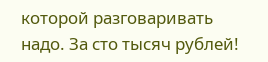которой разговаривать надо. За сто тысяч рублей!